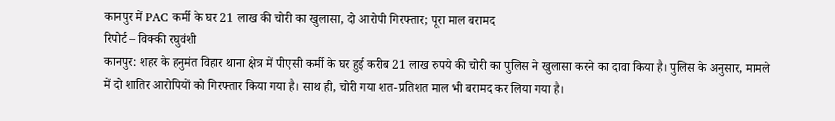कानपुर में PAC कर्मी के घर 21 लाख की चोरी का खुलासा, दो आरोपी गिरफ्तार; पूरा माल बरामद
रिपोर्ट – विक्की रघुवंशी
कानपुर: शहर के हनुमंत विहार थाना क्षेत्र में पीएसी कर्मी के घर हुई करीब 21 लाख रुपये की चोरी का पुलिस ने खुलासा करने का दावा किया है। पुलिस के अनुसार, मामले में दो शातिर आरोपियों को गिरफ्तार किया गया है। साथ ही, चोरी गया शत-प्रतिशत माल भी बरामद कर लिया गया है।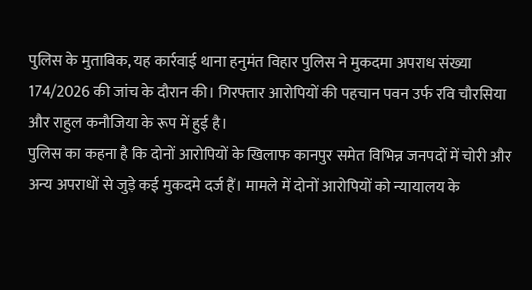पुलिस के मुताबिक, यह कार्रवाई थाना हनुमंत विहार पुलिस ने मुकदमा अपराध संख्या 174/2026 की जांच के दौरान की। गिरफ्तार आरोपियों की पहचान पवन उर्फ रवि चौरसिया और राहुल कनौजिया के रूप में हुई है।
पुलिस का कहना है कि दोनों आरोपियों के खिलाफ कानपुर समेत विभिन्न जनपदों में चोरी और अन्य अपराधों से जुड़े कई मुकदमे दर्ज हैं। मामले में दोनों आरोपियों को न्यायालय के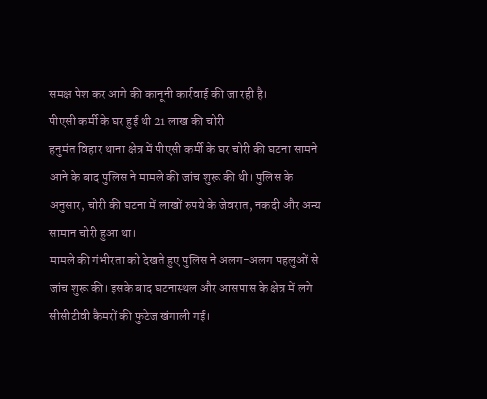समक्ष पेश कर आगे की कानूनी कार्रवाई की जा रही है।
पीएसी कर्मी के घर हुई थी 21 लाख की चोरी
हनुमंत विहार थाना क्षेत्र में पीएसी कर्मी के घर चोरी की घटना सामने आने के बाद पुलिस ने मामले की जांच शुरू की थी। पुलिस के अनुसार, चोरी की घटना में लाखों रुपये के जेवरात, नकदी और अन्य सामान चोरी हुआ था।
मामले की गंभीरता को देखते हुए पुलिस ने अलग-अलग पहलुओं से जांच शुरू की। इसके बाद घटनास्थल और आसपास के क्षेत्र में लगे सीसीटीवी कैमरों की फुटेज खंगाली गई।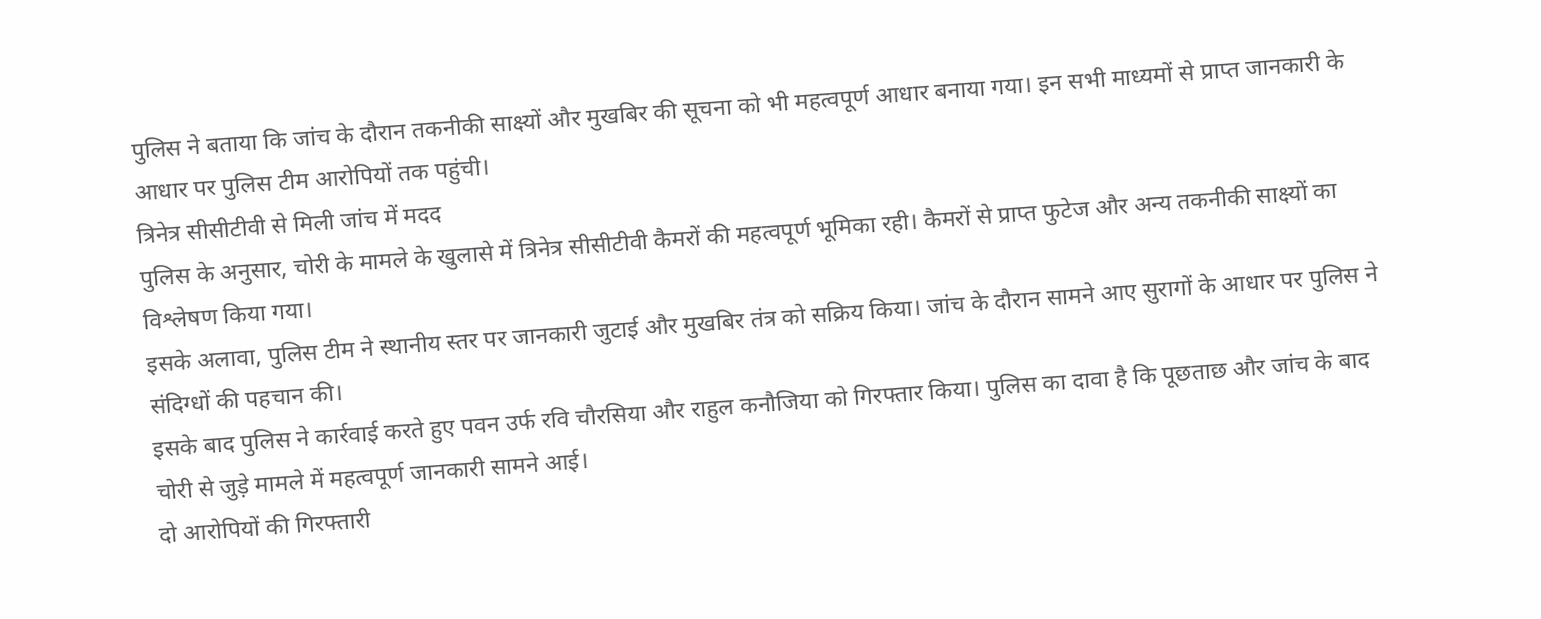पुलिस ने बताया कि जांच के दौरान तकनीकी साक्ष्यों और मुखबिर की सूचना को भी महत्वपूर्ण आधार बनाया गया। इन सभी माध्यमों से प्राप्त जानकारी के आधार पर पुलिस टीम आरोपियों तक पहुंची।
त्रिनेत्र सीसीटीवी से मिली जांच में मदद
पुलिस के अनुसार, चोरी के मामले के खुलासे में त्रिनेत्र सीसीटीवी कैमरों की महत्वपूर्ण भूमिका रही। कैमरों से प्राप्त फुटेज और अन्य तकनीकी साक्ष्यों का विश्लेषण किया गया।
इसके अलावा, पुलिस टीम ने स्थानीय स्तर पर जानकारी जुटाई और मुखबिर तंत्र को सक्रिय किया। जांच के दौरान सामने आए सुरागों के आधार पर पुलिस ने संदिग्धों की पहचान की।
इसके बाद पुलिस ने कार्रवाई करते हुए पवन उर्फ रवि चौरसिया और राहुल कनौजिया को गिरफ्तार किया। पुलिस का दावा है कि पूछताछ और जांच के बाद चोरी से जुड़े मामले में महत्वपूर्ण जानकारी सामने आई।
दो आरोपियों की गिरफ्तारी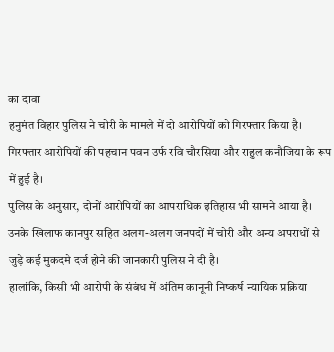का दावा
हनुमंत विहार पुलिस ने चोरी के मामले में दो आरोपियों को गिरफ्तार किया है। गिरफ्तार आरोपियों की पहचान पवन उर्फ रवि चौरसिया और राहुल कनौजिया के रूप में हुई है।
पुलिस के अनुसार, दोनों आरोपियों का आपराधिक इतिहास भी सामने आया है। उनके खिलाफ कानपुर सहित अलग-अलग जनपदों में चोरी और अन्य अपराधों से जुड़े कई मुकदमे दर्ज होने की जानकारी पुलिस ने दी है।
हालांकि, किसी भी आरोपी के संबंध में अंतिम कानूनी निष्कर्ष न्यायिक प्रक्रिया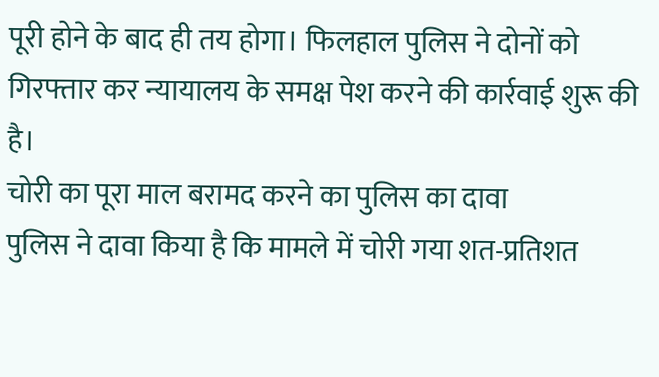पूरी होने के बाद ही तय होगा। फिलहाल पुलिस ने दोनों को गिरफ्तार कर न्यायालय के समक्ष पेश करने की कार्रवाई शुरू की है।
चोरी का पूरा माल बरामद करने का पुलिस का दावा
पुलिस ने दावा किया है कि मामले में चोरी गया शत-प्रतिशत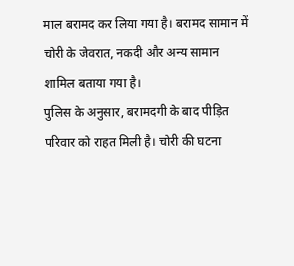माल बरामद कर लिया गया है। बरामद सामान में चोरी के जेवरात, नकदी और अन्य सामान शामिल बताया गया है।
पुलिस के अनुसार, बरामदगी के बाद पीड़ित परिवार को राहत मिली है। चोरी की घटना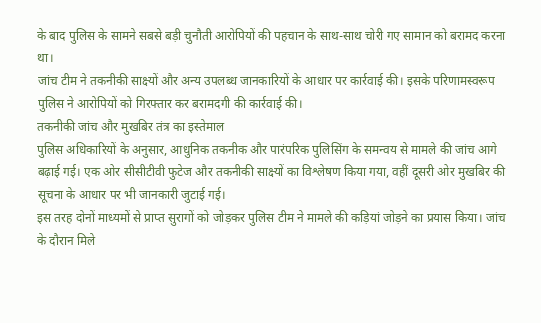के बाद पुलिस के सामने सबसे बड़ी चुनौती आरोपियों की पहचान के साथ-साथ चोरी गए सामान को बरामद करना था।
जांच टीम ने तकनीकी साक्ष्यों और अन्य उपलब्ध जानकारियों के आधार पर कार्रवाई की। इसके परिणामस्वरूप पुलिस ने आरोपियों को गिरफ्तार कर बरामदगी की कार्रवाई की।
तकनीकी जांच और मुखबिर तंत्र का इस्तेमाल
पुलिस अधिकारियों के अनुसार, आधुनिक तकनीक और पारंपरिक पुलिसिंग के समन्वय से मामले की जांच आगे बढ़ाई गई। एक ओर सीसीटीवी फुटेज और तकनीकी साक्ष्यों का विश्लेषण किया गया, वहीं दूसरी ओर मुखबिर की सूचना के आधार पर भी जानकारी जुटाई गई।
इस तरह दोनों माध्यमों से प्राप्त सुरागों को जोड़कर पुलिस टीम ने मामले की कड़ियां जोड़ने का प्रयास किया। जांच के दौरान मिले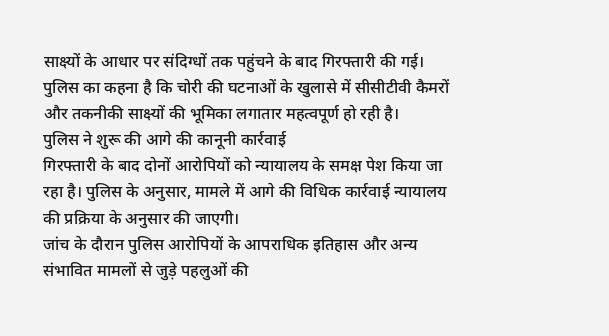साक्ष्यों के आधार पर संदिग्धों तक पहुंचने के बाद गिरफ्तारी की गई।
पुलिस का कहना है कि चोरी की घटनाओं के खुलासे में सीसीटीवी कैमरों और तकनीकी साक्ष्यों की भूमिका लगातार महत्वपूर्ण हो रही है।
पुलिस ने शुरू की आगे की कानूनी कार्रवाई
गिरफ्तारी के बाद दोनों आरोपियों को न्यायालय के समक्ष पेश किया जा रहा है। पुलिस के अनुसार, मामले में आगे की विधिक कार्रवाई न्यायालय की प्रक्रिया के अनुसार की जाएगी।
जांच के दौरान पुलिस आरोपियों के आपराधिक इतिहास और अन्य संभावित मामलों से जुड़े पहलुओं की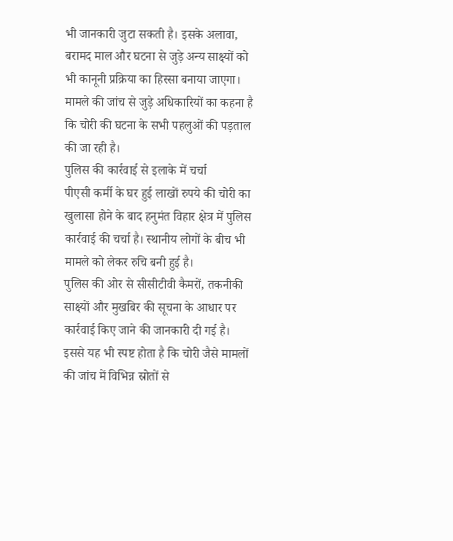भी जानकारी जुटा सकती है। इसके अलावा, बरामद माल और घटना से जुड़े अन्य साक्ष्यों को भी कानूनी प्रक्रिया का हिस्सा बनाया जाएगा।
मामले की जांच से जुड़े अधिकारियों का कहना है कि चोरी की घटना के सभी पहलुओं की पड़ताल की जा रही है।
पुलिस की कार्रवाई से इलाके में चर्चा
पीएसी कर्मी के घर हुई लाखों रुपये की चोरी का खुलासा होने के बाद हनुमंत विहार क्षेत्र में पुलिस कार्रवाई की चर्चा है। स्थानीय लोगों के बीच भी मामले को लेकर रुचि बनी हुई है।
पुलिस की ओर से सीसीटीवी कैमरों, तकनीकी साक्ष्यों और मुखबिर की सूचना के आधार पर कार्रवाई किए जाने की जानकारी दी गई है। इससे यह भी स्पष्ट होता है कि चोरी जैसे मामलों की जांच में विभिन्न स्रोतों से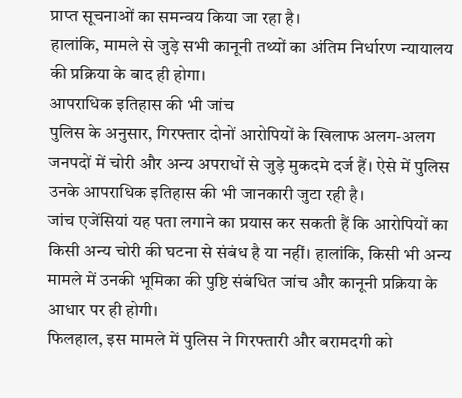प्राप्त सूचनाओं का समन्वय किया जा रहा है।
हालांकि, मामले से जुड़े सभी कानूनी तथ्यों का अंतिम निर्धारण न्यायालय की प्रक्रिया के बाद ही होगा।
आपराधिक इतिहास की भी जांच
पुलिस के अनुसार, गिरफ्तार दोनों आरोपियों के खिलाफ अलग-अलग जनपदों में चोरी और अन्य अपराधों से जुड़े मुकदमे दर्ज हैं। ऐसे में पुलिस उनके आपराधिक इतिहास की भी जानकारी जुटा रही है।
जांच एजेंसियां यह पता लगाने का प्रयास कर सकती हैं कि आरोपियों का किसी अन्य चोरी की घटना से संबंध है या नहीं। हालांकि, किसी भी अन्य मामले में उनकी भूमिका की पुष्टि संबंधित जांच और कानूनी प्रक्रिया के आधार पर ही होगी।
फिलहाल, इस मामले में पुलिस ने गिरफ्तारी और बरामदगी को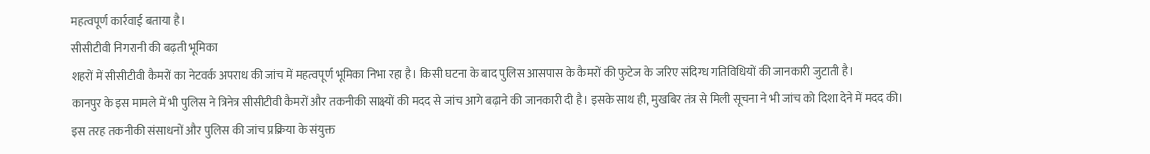महत्वपूर्ण कार्रवाई बताया है।
सीसीटीवी निगरानी की बढ़ती भूमिका
शहरों में सीसीटीवी कैमरों का नेटवर्क अपराध की जांच में महत्वपूर्ण भूमिका निभा रहा है। किसी घटना के बाद पुलिस आसपास के कैमरों की फुटेज के जरिए संदिग्ध गतिविधियों की जानकारी जुटाती है।
कानपुर के इस मामले में भी पुलिस ने त्रिनेत्र सीसीटीवी कैमरों और तकनीकी साक्ष्यों की मदद से जांच आगे बढ़ाने की जानकारी दी है। इसके साथ ही, मुखबिर तंत्र से मिली सूचना ने भी जांच को दिशा देने में मदद की।
इस तरह तकनीकी संसाधनों और पुलिस की जांच प्रक्रिया के संयुक्त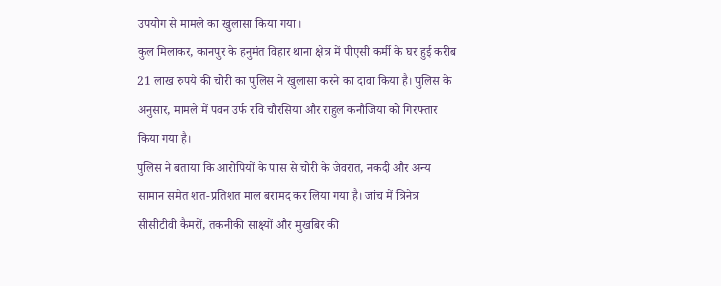उपयोग से मामले का खुलासा किया गया।
कुल मिलाकर, कानपुर के हनुमंत विहार थाना क्षेत्र में पीएसी कर्मी के घर हुई करीब 21 लाख रुपये की चोरी का पुलिस ने खुलासा करने का दावा किया है। पुलिस के अनुसार, मामले में पवन उर्फ रवि चौरसिया और राहुल कनौजिया को गिरफ्तार किया गया है।
पुलिस ने बताया कि आरोपियों के पास से चोरी के जेवरात, नकदी और अन्य सामान समेत शत-प्रतिशत माल बरामद कर लिया गया है। जांच में त्रिनेत्र सीसीटीवी कैमरों, तकनीकी साक्ष्यों और मुखबिर की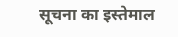सूचना का इस्तेमाल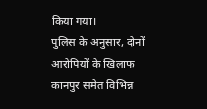किया गया।
पुलिस के अनुसार, दोनों आरोपियों के खिलाफ कानपुर समेत विभिन्न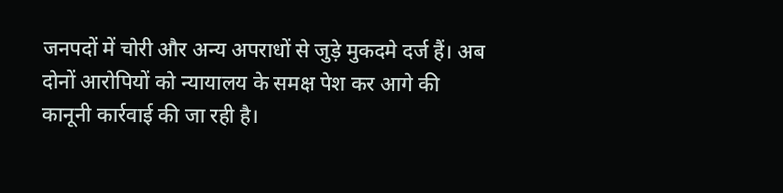जनपदों में चोरी और अन्य अपराधों से जुड़े मुकदमे दर्ज हैं। अब दोनों आरोपियों को न्यायालय के समक्ष पेश कर आगे की कानूनी कार्रवाई की जा रही है।